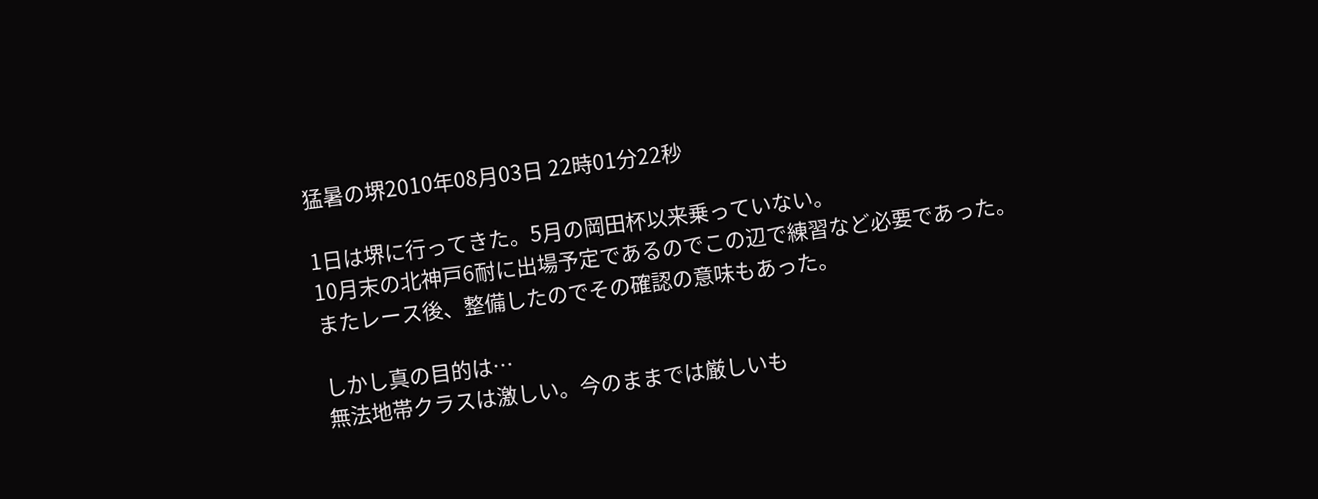猛暑の堺2010年08月03日 22時01分22秒

1日は堺に行ってきた。5月の岡田杯以来乗っていない。
10月末の北神戸6耐に出場予定であるのでこの辺で練習など必要であった。
またレース後、整備したのでその確認の意味もあった。

しかし真の目的は…
無法地帯クラスは激しい。今のままでは厳しいも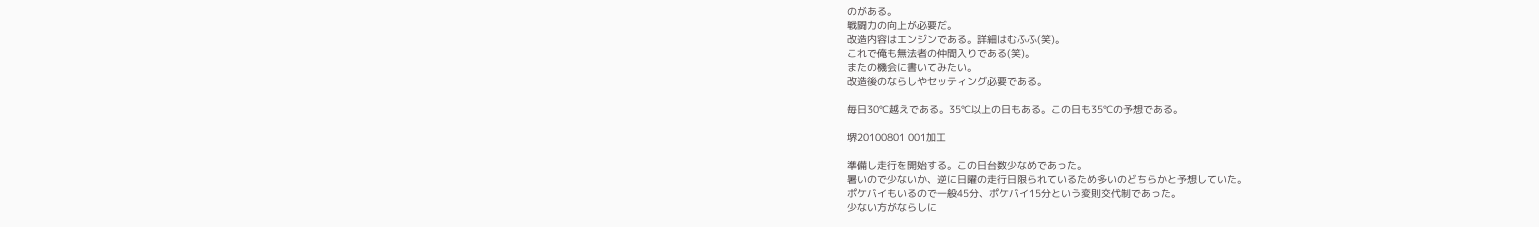のがある。
戦闘力の向上が必要だ。
改造内容はエンジンである。詳細はむふふ(笑)。
これで俺も無法者の仲間入りである(笑)。
またの機会に書いてみたい。
改造後のならしやセッティング必要である。

毎日30℃越えである。35℃以上の日もある。この日も35℃の予想である。

堺20100801 001加工

準備し走行を開始する。この日台数少なめであった。
暑いので少ないか、逆に日曜の走行日限られているため多いのどちらかと予想していた。
ポケバイもいるので一般45分、ポケバイ15分という変則交代制であった。
少ない方がならしに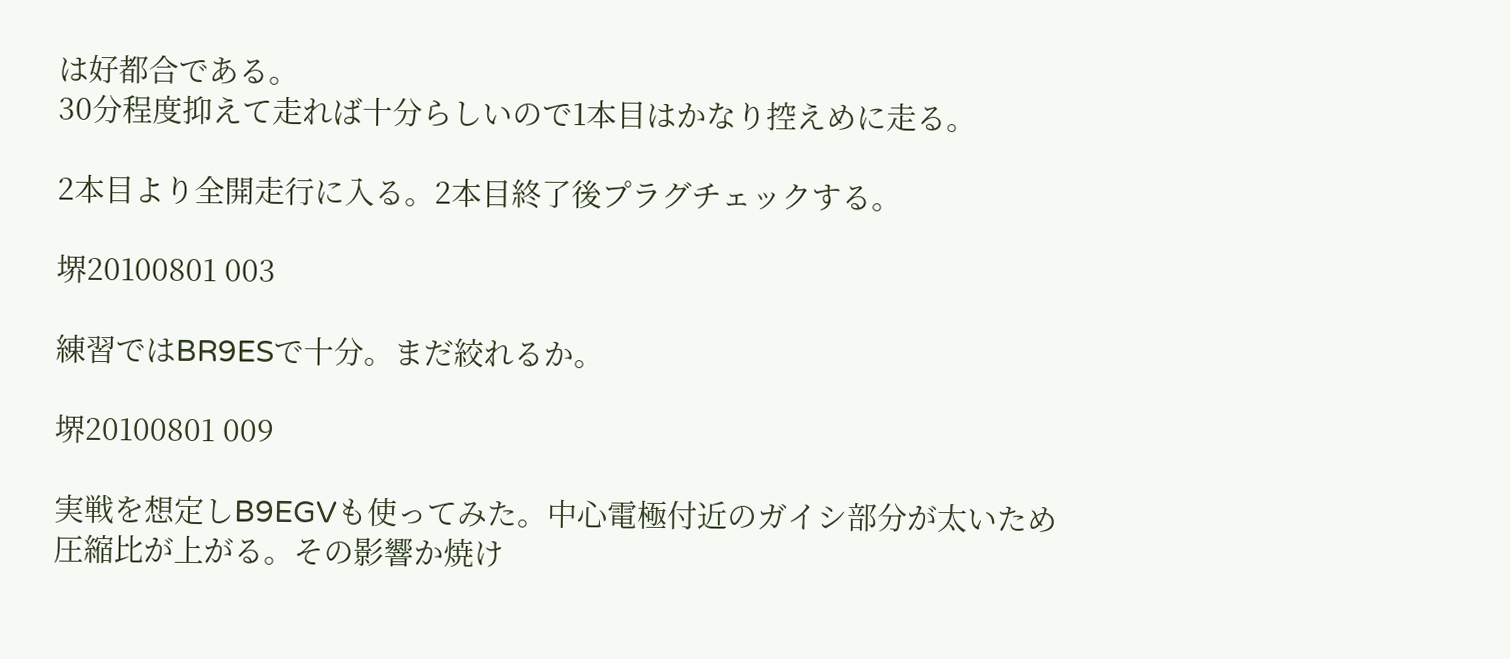は好都合である。
30分程度抑えて走れば十分らしいので1本目はかなり控えめに走る。

2本目より全開走行に入る。2本目終了後プラグチェックする。

堺20100801 003

練習ではBR9ESで十分。まだ絞れるか。

堺20100801 009

実戦を想定しB9EGVも使ってみた。中心電極付近のガイシ部分が太いため
圧縮比が上がる。その影響か焼け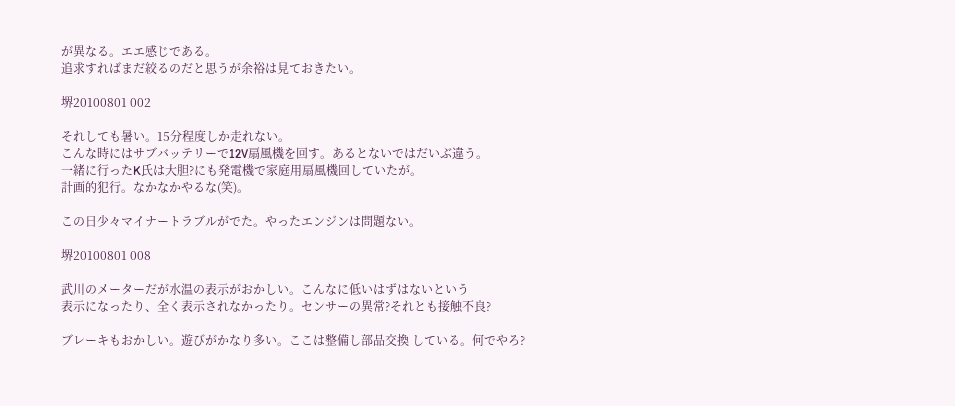が異なる。エエ感じである。
追求すればまだ絞るのだと思うが余裕は見ておきたい。

堺20100801 002

それしても暑い。15分程度しか走れない。
こんな時にはサブバッテリーで12V扇風機を回す。あるとないではだいぶ違う。
一緒に行ったK氏は大胆?にも発電機で家庭用扇風機回していたが。
計画的犯行。なかなかやるな(笑)。

この日少々マイナートラブルがでた。やったエンジンは問題ない。

堺20100801 008

武川のメーターだが水温の表示がおかしい。こんなに低いはずはないという
表示になったり、全く表示されなかったり。センサーの異常?それとも接触不良?

ブレーキもおかしい。遊びがかなり多い。ここは整備し部品交換 している。何でやろ?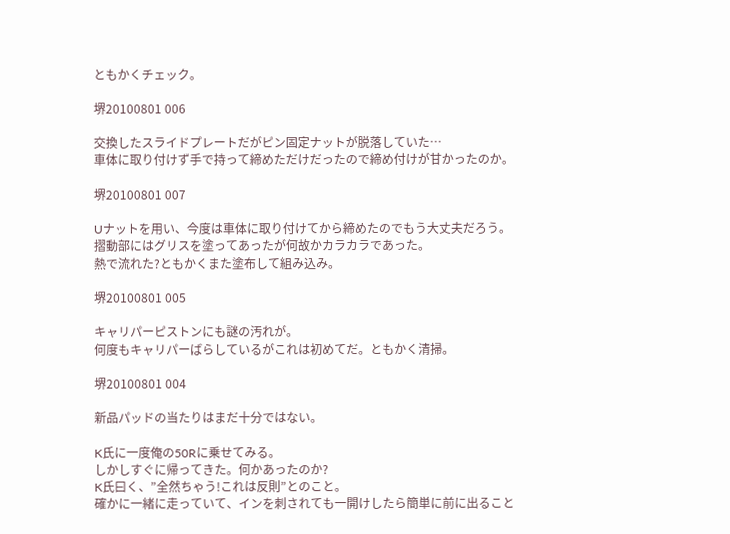ともかくチェック。

堺20100801 006

交換したスライドプレートだがピン固定ナットが脱落していた…
車体に取り付けず手で持って締めただけだったので締め付けが甘かったのか。

堺20100801 007

Uナットを用い、今度は車体に取り付けてから締めたのでもう大丈夫だろう。
摺動部にはグリスを塗ってあったが何故かカラカラであった。
熱で流れた?ともかくまた塗布して組み込み。

堺20100801 005

キャリパーピストンにも謎の汚れが。
何度もキャリパーばらしているがこれは初めてだ。ともかく清掃。

堺20100801 004

新品パッドの当たりはまだ十分ではない。

K氏に一度俺の50Rに乗せてみる。
しかしすぐに帰ってきた。何かあったのか?
K氏曰く、”全然ちゃう!これは反則”とのこと。
確かに一緒に走っていて、インを刺されても一開けしたら簡単に前に出ること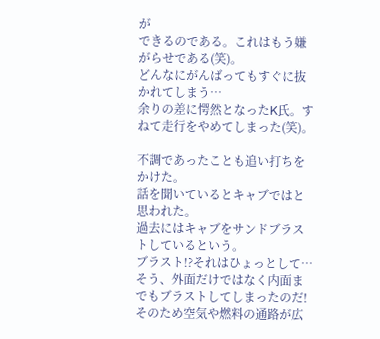が
できるのである。これはもう嫌がらせである(笑)。
どんなにがんばってもすぐに抜かれてしまう…
余りの差に愕然となったK氏。すねて走行をやめてしまった(笑)。

不調であったことも追い打ちをかけた。
話を聞いているとキャブではと思われた。
過去にはキャブをサンドブラストしているという。
ブラスト!?それはひょっとして…
そう、外面だけではなく内面までもブラストしてしまったのだ!
そのため空気や燃料の通路が広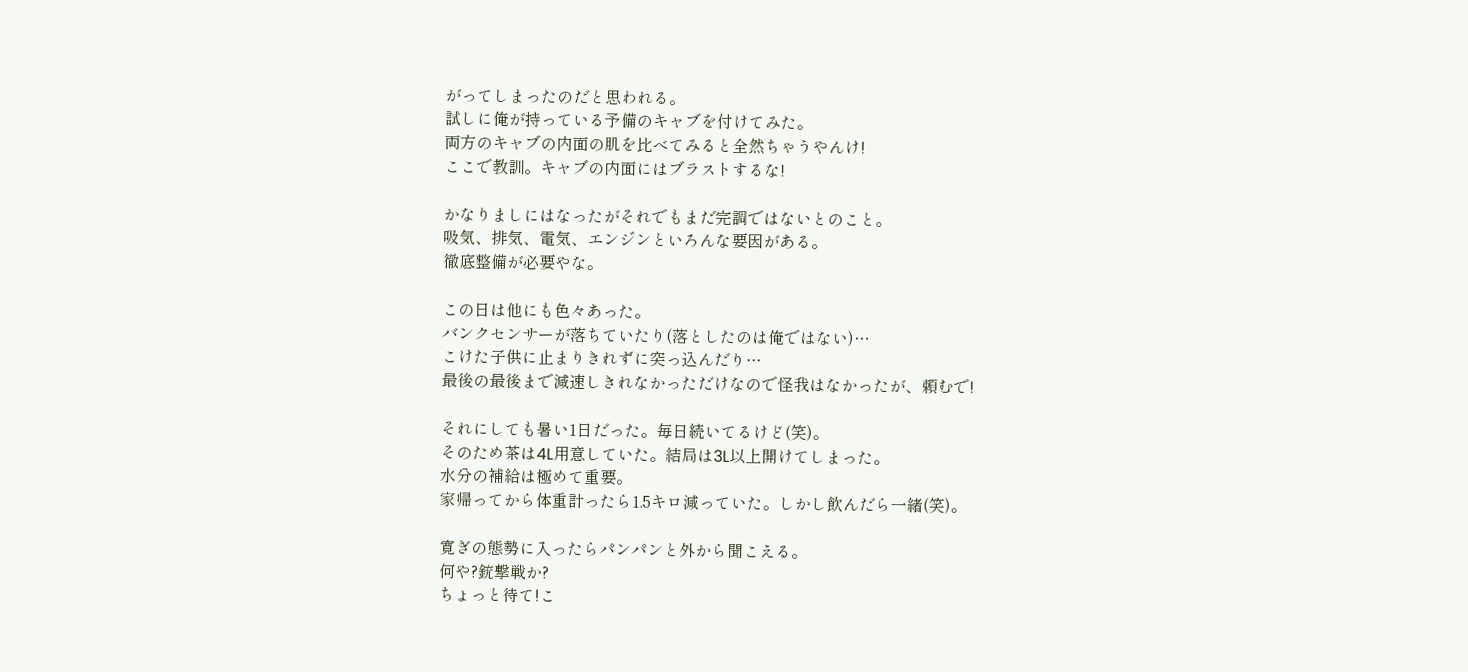がってしまったのだと思われる。
試しに俺が持っている予備のキャブを付けてみた。
両方のキャブの内面の肌を比べてみると全然ちゃうやんけ!
ここで教訓。キャブの内面にはブラストするな!

かなりましにはなったがそれでもまだ完調ではないとのこと。
吸気、排気、電気、エンジンといろんな要因がある。
徹底整備が必要やな。

この日は他にも色々あった。
バンクセンサーが落ちていたり(落としたのは俺ではない)…
こけた子供に止まりきれずに突っ込んだり…
最後の最後まで減速しきれなかっただけなので怪我はなかったが、頼むで!

それにしても暑い1日だった。毎日続いてるけど(笑)。
そのため茶は4L用意していた。結局は3L以上開けてしまった。
水分の補給は極めて重要。
家帰ってから体重計ったら1.5キロ減っていた。しかし飲んだら一緒(笑)。

寛ぎの態勢に入ったらパンパンと外から聞こえる。
何や?銃撃戦か?
ちょっと待て!こ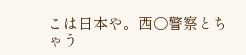こは日本や。西○警察とちゃう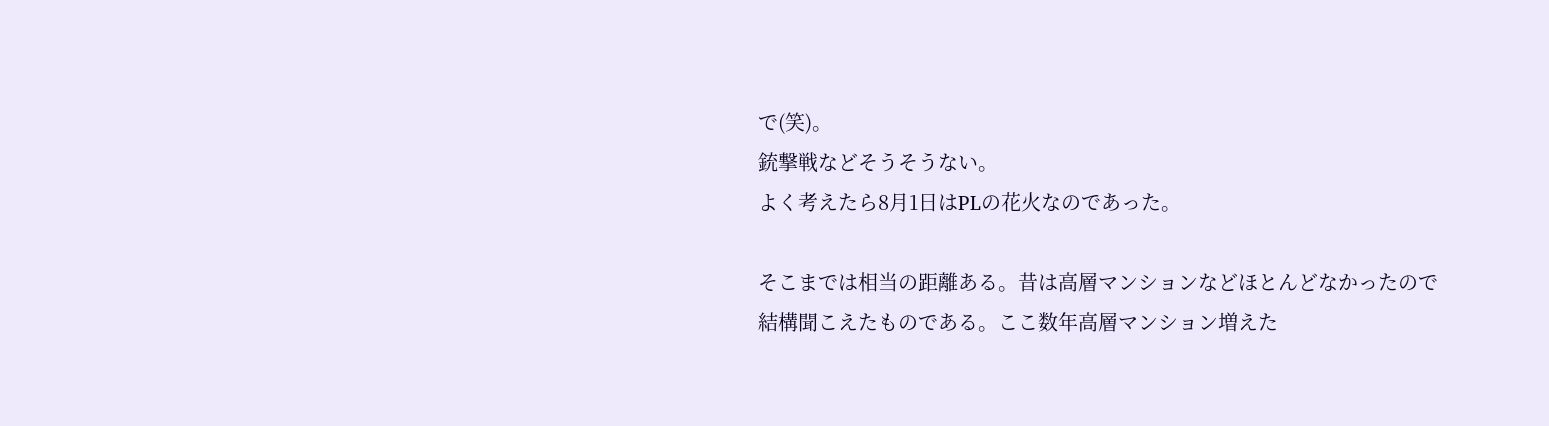で(笑)。
銃撃戦などそうそうない。
よく考えたら8月1日はPLの花火なのであった。

そこまでは相当の距離ある。昔は高層マンションなどほとんどなかったので
結構聞こえたものである。ここ数年高層マンション増えた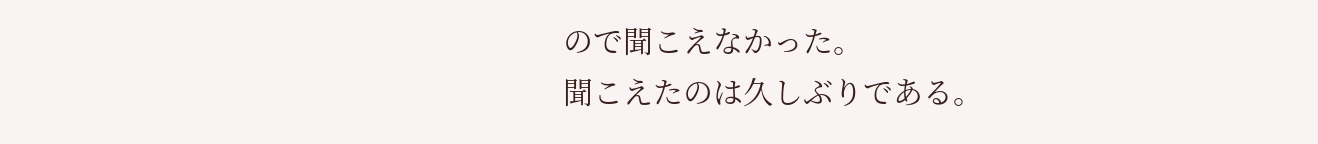ので聞こえなかった。
聞こえたのは久しぶりである。